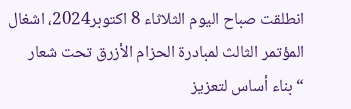انطلقت صباح اليوم الثلاثاء 8 اكتوبر2024، اشغال المؤتمر الثالث لمبادرة الحزام الأزرق تحت شعار “بناء أساس لتعزيز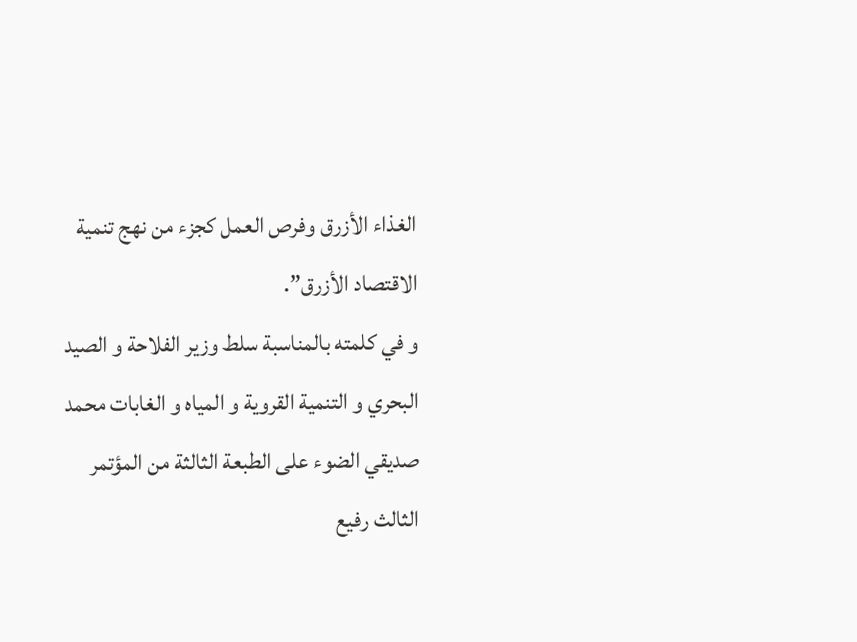الغذاء الأزرق وفرص العمل كجزء من نهج تنمية الاقتصاد الأزرق”.
و في كلمته بالمناسبة سلط وزير الفلاحة و الصيد البحري و التنمية القروية و المياه و الغابات محمد صديقي الضوء على الطبعة الثالثة من المؤتمر الثالث رفيع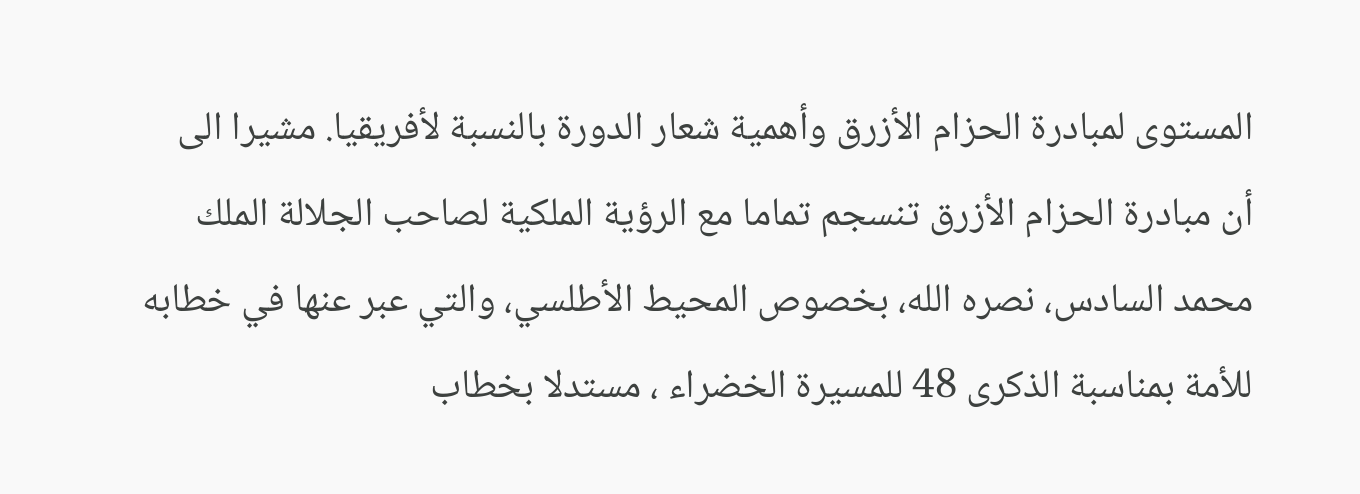المستوى لمبادرة الحزام الأزرق وأهمية شعار الدورة بالنسبة لأفريقيا. مشيرا الى أن مبادرة الحزام الأزرق تنسجم تماما مع الرؤية الملكية لصاحب الجلالة الملك محمد السادس، نصره الله، بخصوص المحيط الأطلسي، والتي عبر عنها في خطابه للأمة بمناسبة الذكرى 48 للمسيرة الخضراء ، مستدلا بخطاب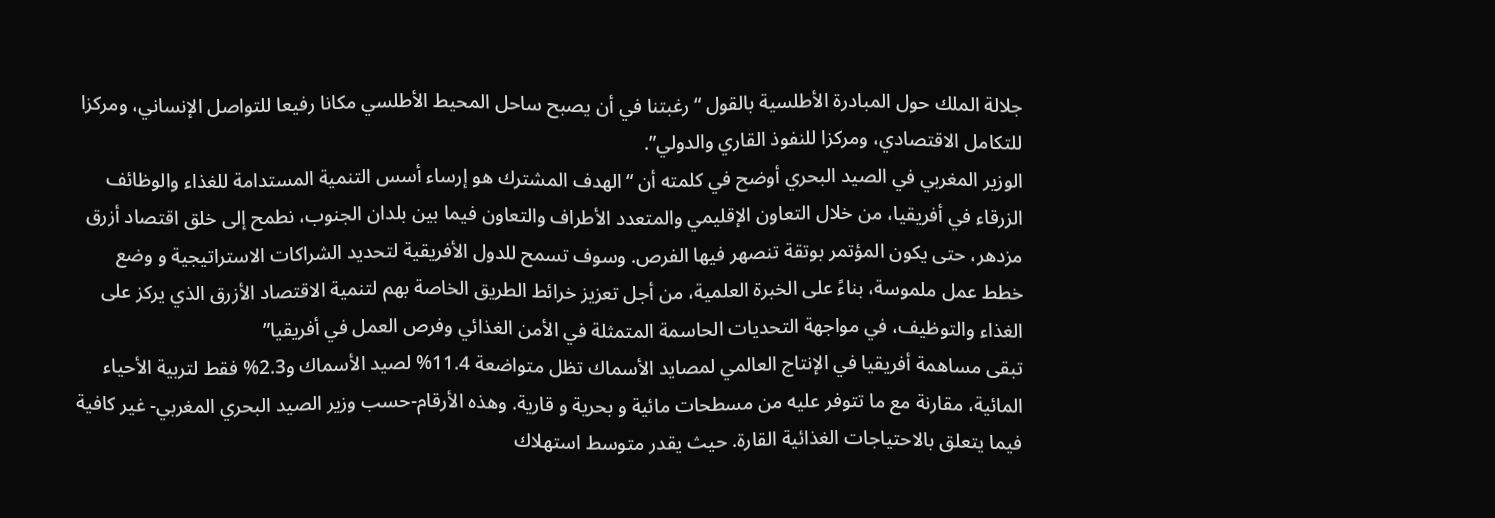جلالة الملك حول المبادرة الأطلسية بالقول “رغبتنا في أن يصبح ساحل المحيط الأطلسي مكانا رفيعا للتواصل الإنساني، ومركزا للتكامل الاقتصادي، ومركزا للنفوذ القاري والدولي”.
الوزير المغربي في الصيد البحري أوضح في كلمته أن “الهدف المشترك هو إرساء أسس التنمية المستدامة للغذاء والوظائف الزرقاء في أفريقيا، من خلال التعاون الإقليمي والمتعدد الأطراف والتعاون فيما بين بلدان الجنوب، نطمح إلى خلق اقتصاد أزرق مزدهر، حتى يكون المؤتمر بوتقة تنصهر فيها الفرص. وسوف تسمح للدول الأفريقية لتحديد الشراكات الاستراتيجية و وضع خطط عمل ملموسة، بناءً على الخبرة العلمية، من أجل تعزيز خرائط الطريق الخاصة بهم لتنمية الاقتصاد الأزرق الذي يركز على الغذاء والتوظيف، في مواجهة التحديات الحاسمة المتمثلة في الأمن الغذائي وفرص العمل في أفريقيا”
تبقى مساهمة أفريقيا في الإنتاج العالمي لمصايد الأسماك تظل متواضعة 11.4% لصيد الأسماك و2.3% فقط لتربية الأحياء المائية، مقارنة مع ما تتوفر عليه من مسطحات مائية و بحرية و قارية. وهذه الأرقام-حسب وزير الصيد البحري المغربي- غير كافية فيما يتعلق بالاحتياجات الغذائية القارة. حيث يقدر متوسط استهلاك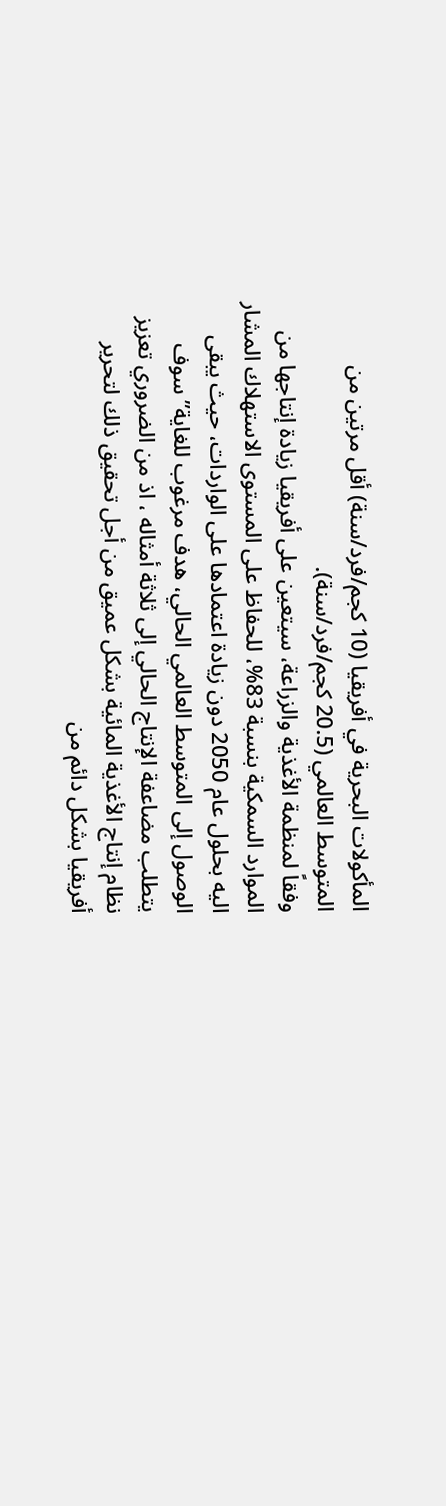المأكولات البحرية في أفريقيا (10 كجم/فرد/سنة) أقل مرتين من المتوسط العالمي (20.5 كجم/فرد/سنة).
وفقاً لمنظمة الأغذية والزراعة، سيتعين على أفريقيا زيادة إنتاجها من الموارد السمكية بنسبة 83%، للحفاظ على المستوى الاستهلاك المشار اليه بحلول عام 2050 دون زيادة اعتمادها على الواردات، حيث يبقى الوصول إلى المتوسط العالمي الحالي، هدف مرغوب للغاية”سوف يتطلب مضاعفة الإنتاج الحالي إلى ثلاثة أمثاله ، اذ من الضروري تعزيز نظام إنتاج الأغذية المائية بشكل عميق من أجل تحقيق ذلك لتحرير أفريقيا بشكل دائم من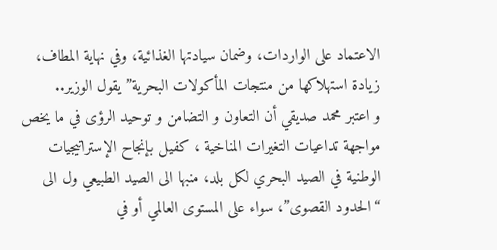الاعتماد على الواردات، وضمان سيادتها الغذائية، وفي نهاية المطاف، زيادة استهلاكها من منتجات المأكولات البحرية” يقول الوزير..
و اعتبر محمد صديقي أن التعاون و التضامن و توحيد الرؤى في ما يخص مواجهة تداعيات التغيرات المناخية ، كفيل بإنجاح الإستراتيجيات الوطنية في الصيد البحري لكل بلد، منبها الى الصيد الطبيعي ول الى “الحدود القصوى”، سواء على المستوى العالمي أو في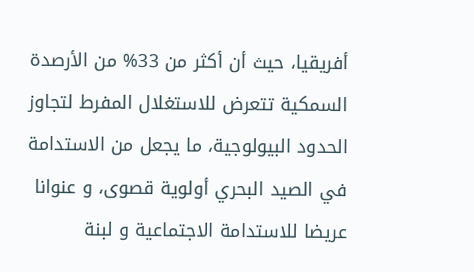أفريقيا، حيث أن أكثر من 33% من الأرصدة السمكية تتعرض للاستغلال المفرط لتجاوز الحدود البيولوجية، ما يجعل من الاستدامة في الصيد البحري أولوية قصوى، و عنوانا عريضا للاستدامة الاجتماعية و لبنة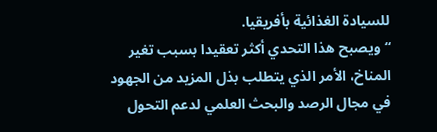للسيادة الغذائية بأفريقيا.
“ويصبح هذا التحدي أكثر تعقيدا بسبب تغير المناخ، الأمر الذي يتطلب بذل المزيد من الجهود في مجال الرصد والبحث العلمي لدعم التحول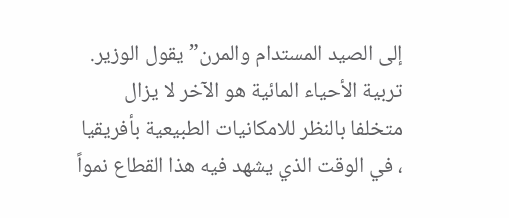إلى الصيد المستدام والمرن” يقول الوزير.
تربية الأحياء المائية هو الآخر لا يزال متخلفا بالنظر للامكانيات الطبيعية بأفريقيا ، في الوقت الذي يشهد فيه هذا القطاع نمواً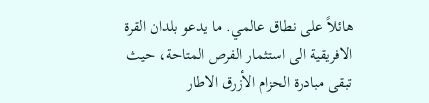هائلاً على نطاق عالمي. ما يدعو بلدان القرة الافريقية الى استثمار الفرص المتاحة، حيث تبقى مبادرة الحزام الأزرق الاطار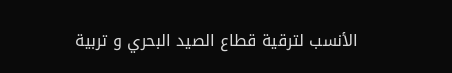الأنسب لترقية قطاع الصيد البحري و تربية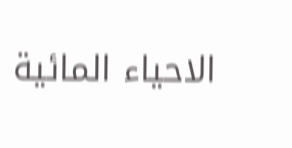الاحياء المائية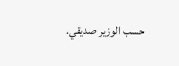حسب الوزير صديقي.